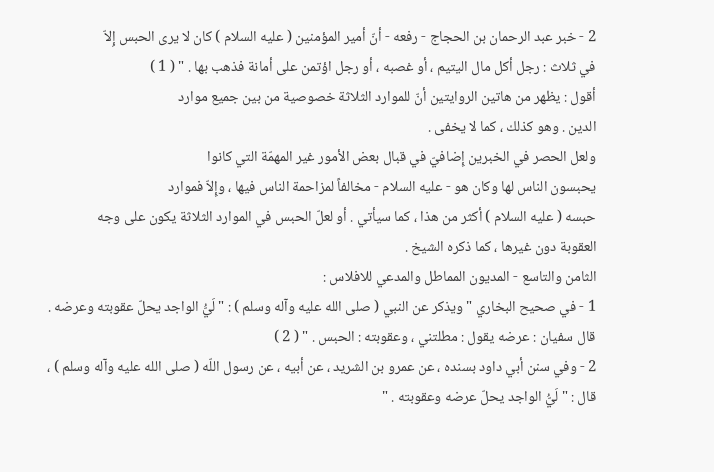2 - خبر عبد الرحمان بن الحجاج - رفعه - أنّ أمير المؤمنين ( عليه السلام ) كان لا يرى الحبس إِلاّ
في ثلاث : رجل أكل مال اليتيم ، أو غصبه ، أو رجل اؤتمن على أمانة فذهب بها . " ( 1 )
أقول : يظهر من هاتين الروايتين أنّ للموارد الثلاثة خصوصية من بين جميع موارد
الدين . وهو كذلك ، كما لا يخفى .
ولعل الحصر في الخبرين إِضافيّ في قبال بعض الأمور غير المهمّة التي كانوا
يحبسون الناس لها وكان هو - عليه السلام - مخالفاً لمزاحمة الناس فيها ، وإِلاّ فموارد
حبسه ( عليه السلام ) أكثر من هذا ، كما سيأتي . أو لعلّ الحبس في الموارد الثلاثة يكون على وجه
العقوبة دون غيرها ، كما ذكره الشيخ .
الثامن والتاسع - المديون المماطل والمدعي للافلاس :
1 - في صحيح البخاري " ويذكر عن النبي ( صلى الله عليه وآله وسلم ) : " لَيُّ الواجد يحلّ عقوبته وعرضه .
قال سفيان : عرضه يقول : مطلتني ، وعقوبته : الحبس . " ( 2 )
2 - وفي سنن أبي داود بسنده ، عن عمرو بن الشريد ، عن أبيه ، عن رسول اللّه ( صلى الله عليه وآله وسلم ) ،
قال : " لَيُّ الواجد يحلّ عرضه وعقوبته . "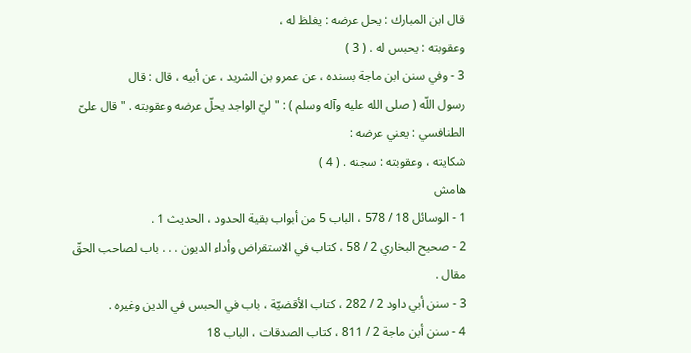قال ابن المبارك : يحل عرضه : يغلظ له ،
وعقوبته : يحبس له . ( 3 )
3 - وفي سنن ابن ماجة بسنده ، عن عمرو بن الشريد ، عن أبيه ، قال : قال
رسول اللّه ( صلى الله عليه وآله وسلم ) : " ليّ الواجد يحلّ عرضه وعقوبته . " قال علىّ الطنافسي : يعني عرضه :
شكايته ، وعقوبته : سجنه . ( 4 )
هامش
1 - الوسائل 18 / 578 ، الباب 5 من أبواب بقية الحدود ، الحديث 1 .
2 - صحيح البخاري 2 / 58 ، كتاب في الاستقراض وأداء الديون . . . باب لصاحب الحقّ مقال .
3 - سنن أبي داود 2 / 282 ، كتاب الأقضيّة ، باب في الحبس في الدين وغيره .
4 - سنن أبن ماجة 2 / 811 ، كتاب الصدقات ، الباب 18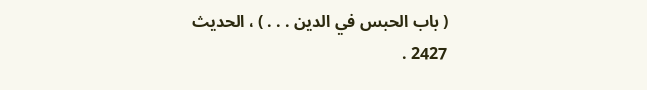( باب الحبس في الدين . . . ) ، الحديث
2427 .